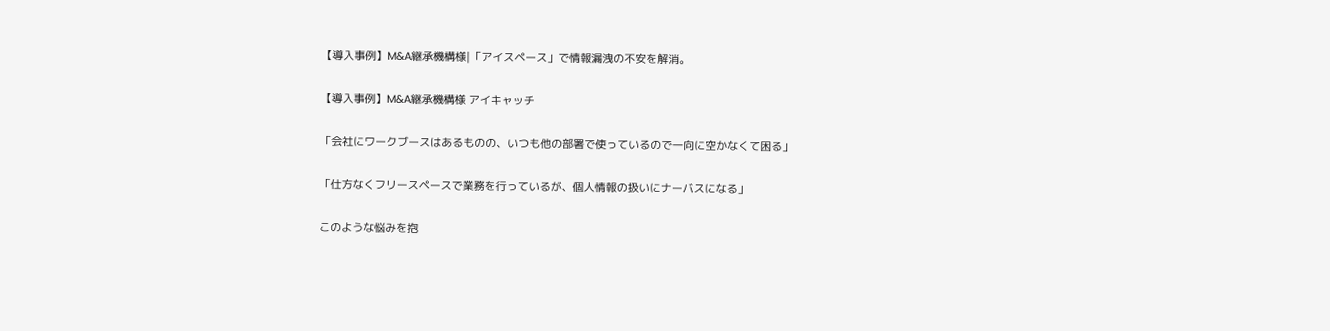【導入事例】M&A継承機構様|「アイスペース」で情報漏洩の不安を解消。

【導入事例】M&A継承機構様 アイキャッチ

「会社にワークブースはあるものの、いつも他の部署で使っているので一向に空かなくて困る」

「仕方なくフリースペースで業務を行っているが、個人情報の扱いにナーバスになる」

このような悩みを抱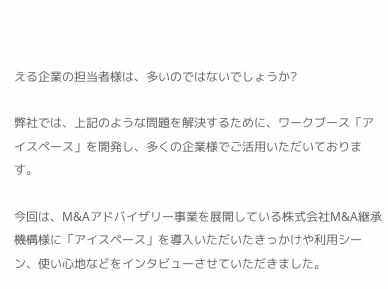える企業の担当者様は、多いのではないでしょうか?

弊社では、上記のような問題を解決するために、ワークブース「アイスペース」を開発し、多くの企業様でご活用いただいております。

今回は、M&Aアドバイザリー事業を展開している株式会社M&A継承機構様に「アイスペース」を導入いただいたきっかけや利用シーン、使い心地などをインタビューさせていただきました。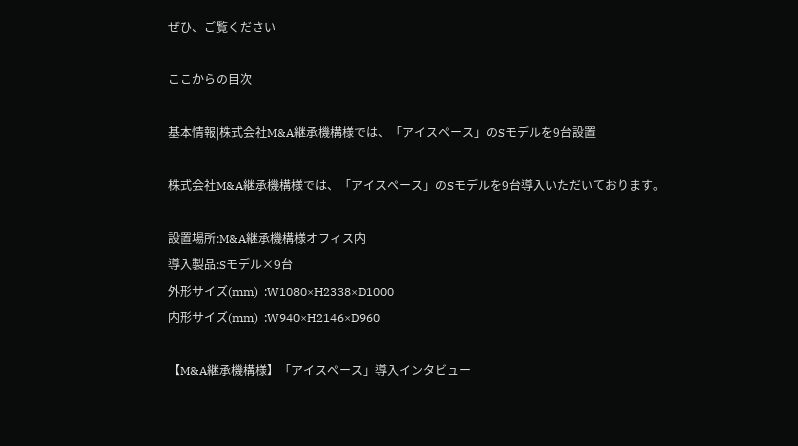ぜひ、ご覧ください

ここからの目次

基本情報|株式会社M&A継承機構様では、「アイスペース」のSモデルを9台設置

株式会社M&A継承機構様では、「アイスペース」のSモデルを9台導入いただいております。

設置場所:M&A継承機構様オフィス内
導入製品:Sモデル×9台
外形サイズ(mm)  :W1080×H2338×D1000
内形サイズ(mm)  :W940×H2146×D960

【M&A継承機構様】「アイスペース」導入インタビュー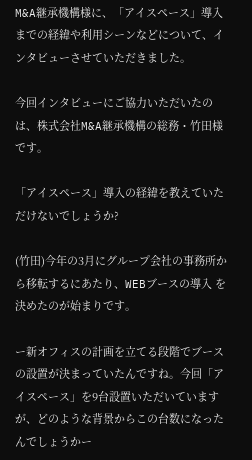M&A継承機構様に、「アイスペース」導入までの経緯や利用シーンなどについて、インタビューさせていただきました。

今回インタビューにご協力いただいたのは、株式会社M&A継承機構の総務・竹田様です。

「アイスペース」導入の経緯を教えていただけないでしょうか?

(竹田)今年の3月にグループ会社の事務所から移転するにあたり、WEBブースの導入 を決めたのが始まりです。

ー新オフィスの計画を立てる段階でブースの設置が決まっていたんですね。今回「アイスペース」を9台設置いただいていますが、どのような背景からこの台数になったんでしょうかー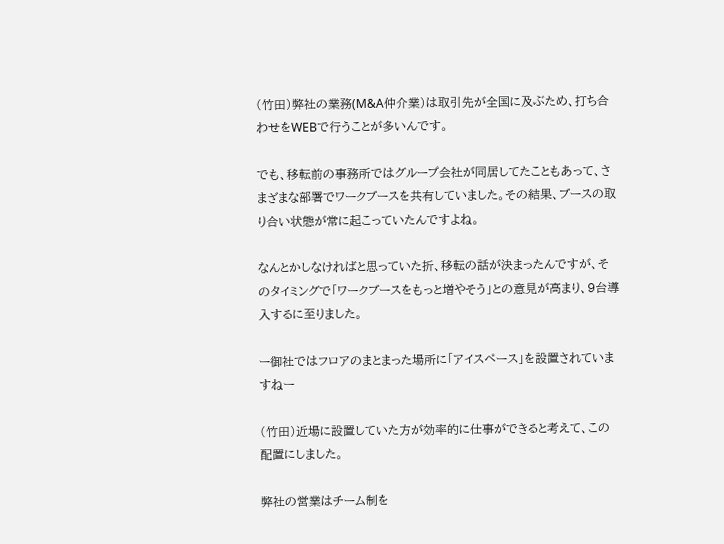(竹田)弊社の業務(M&A仲介業)は取引先が全国に及ぶため、打ち合わせをWEBで行うことが多いんです。

でも、移転前の事務所ではグループ会社が同居してたこともあって、さまざまな部署でワークブースを共有していました。その結果、ブースの取り合い状態が常に起こっていたんですよね。

なんとかしなければと思っていた折、移転の話が決まったんですが、そのタイミングで「ワークブースをもっと増やそう」との意見が高まり、9台導入するに至りました。

ー御社ではフロアのまとまった場所に「アイスペース」を設置されていますねー

(竹田)近場に設置していた方が効率的に仕事ができると考えて、この配置にしました。

弊社の営業はチーム制を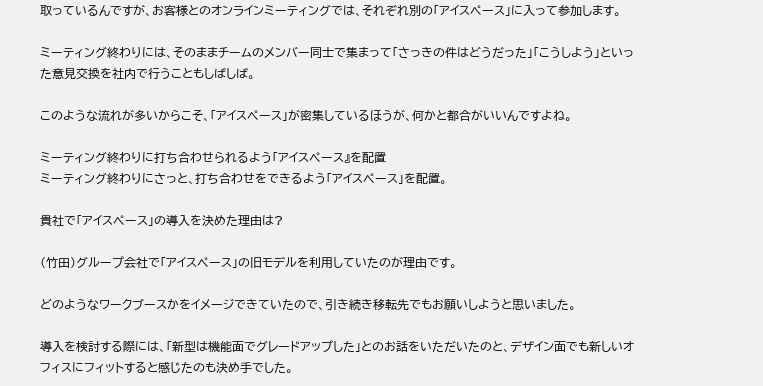取っているんですが、お客様とのオンラインミーティングでは、それぞれ別の「アイスペース」に入って参加します。

ミーティング終わりには、そのままチームのメンバー同士で集まって「さっきの件はどうだった」「こうしよう」といった意見交換を社内で行うこともしばしば。

このような流れが多いからこそ、「アイスペース」が密集しているほうが、何かと都合がいいんですよね。

ミーティング終わりに打ち合わせられるよう「アイスペース』を配置
ミーティング終わりにさっと、打ち合わせをできるよう「アイスペース」を配置。

貴社で「アイスペース」の導入を決めた理由は?

(竹田)グループ会社で「アイスペース」の旧モデルを利用していたのが理由です。

どのようなワークブースかをイメージできていたので、引き続き移転先でもお願いしようと思いました。

導入を検討する際には、「新型は機能面でグレードアップした」とのお話をいただいたのと、デザイン面でも新しいオフィスにフィットすると感じたのも決め手でした。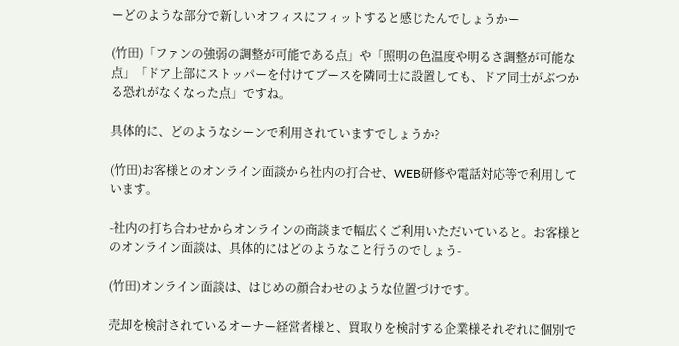ーどのような部分で新しいオフィスにフィットすると感じたんでしょうかー

(竹田)「ファンの強弱の調整が可能である点」や「照明の色温度や明るさ調整が可能な点」「ドア上部にストッパーを付けてブースを隣同士に設置しても、ドア同士がぶつかる恐れがなくなった点」ですね。

具体的に、どのようなシーンで利用されていますでしょうか?

(竹田)お客様とのオンライン面談から社内の打合せ、WEB研修や電話対応等で利用しています。

-社内の打ち合わせからオンラインの商談まで幅広くご利用いただいていると。お客様とのオンライン面談は、具体的にはどのようなこと行うのでしょう-

(竹田)オンライン面談は、はじめの顔合わせのような位置づけです。

売却を検討されているオーナー経営者様と、買取りを検討する企業様それぞれに個別で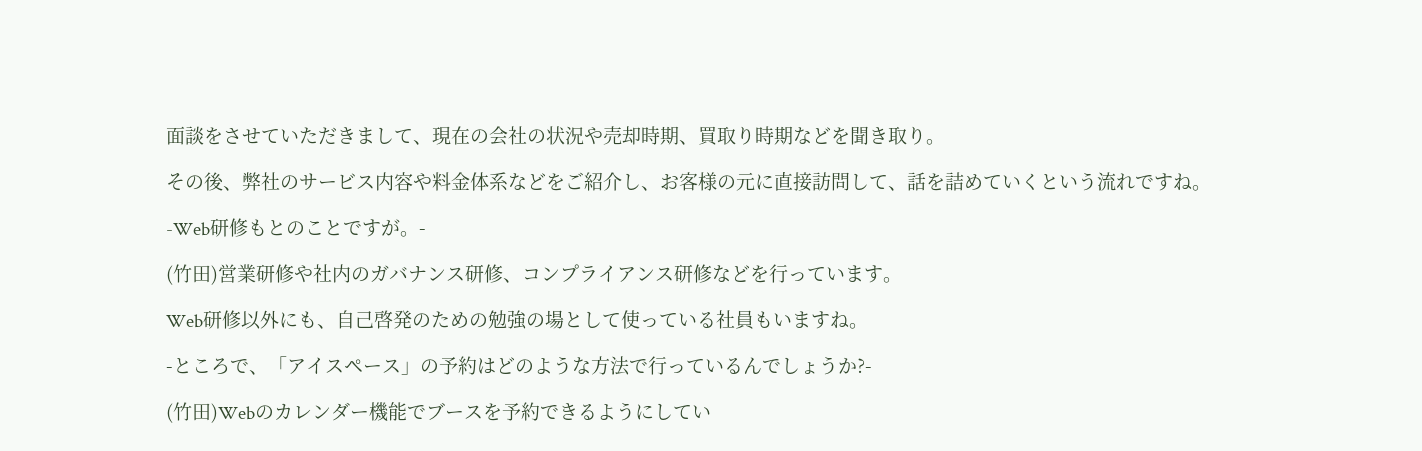面談をさせていただきまして、現在の会社の状況や売却時期、買取り時期などを聞き取り。

その後、弊社のサービス内容や料金体系などをご紹介し、お客様の元に直接訪問して、話を詰めていくという流れですね。

-Web研修もとのことですが。-

(竹田)営業研修や社内のガバナンス研修、コンプライアンス研修などを行っています。

Web研修以外にも、自己啓発のための勉強の場として使っている社員もいますね。

-ところで、「アイスペース」の予約はどのような方法で行っているんでしょうか?-

(竹田)Webのカレンダー機能でブースを予約できるようにしてい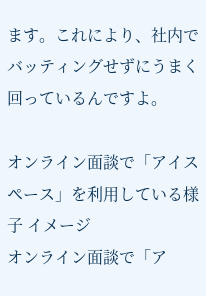ます。これにより、社内でバッティングせずにうまく回っているんですよ。

オンライン面談で「アイスペース」を利用している様子 イメージ
オンライン面談で「ア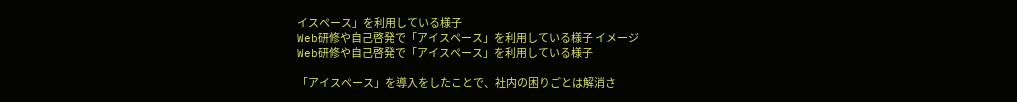イスペース」を利用している様子
Web研修や自己啓発で「アイスペース」を利用している様子 イメージ
Web研修や自己啓発で「アイスペース」を利用している様子

「アイスペース」を導入をしたことで、社内の困りごとは解消さ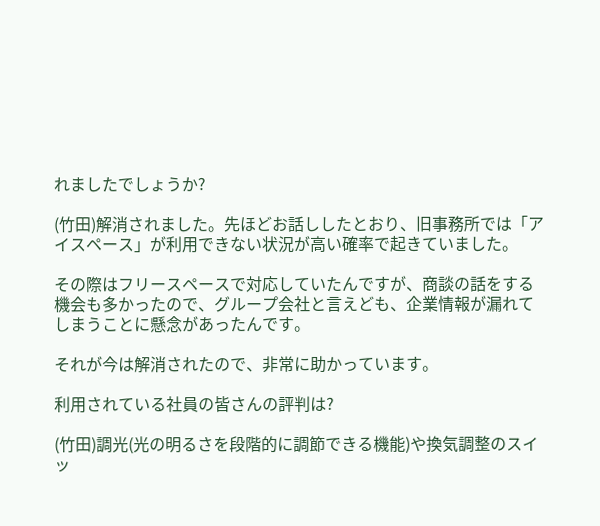れましたでしょうか?

(竹田)解消されました。先ほどお話ししたとおり、旧事務所では「アイスペース」が利用できない状況が高い確率で起きていました。

その際はフリースペースで対応していたんですが、商談の話をする機会も多かったので、グループ会社と言えども、企業情報が漏れてしまうことに懸念があったんです。

それが今は解消されたので、非常に助かっています。

利用されている社員の皆さんの評判は?

(竹田)調光(光の明るさを段階的に調節できる機能)や換気調整のスイッ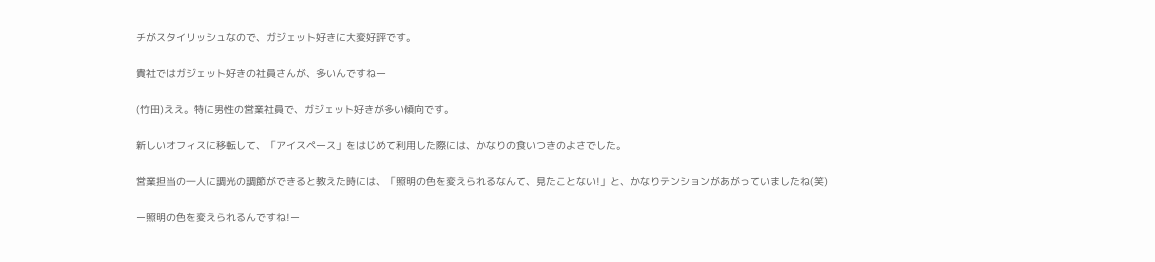チがスタイリッシュなので、ガジェット好きに大変好評です。

貴社ではガジェット好きの社員さんが、多いんですねー

(竹田)ええ。特に男性の営業社員で、ガジェット好きが多い傾向です。

新しいオフィスに移転して、「アイスペース」をはじめて利用した際には、かなりの食いつきのよさでした。

営業担当の一人に調光の調節ができると教えた時には、「照明の色を変えられるなんて、見たことない!」と、かなりテンションがあがっていましたね(笑)

ー照明の色を変えられるんですね!ー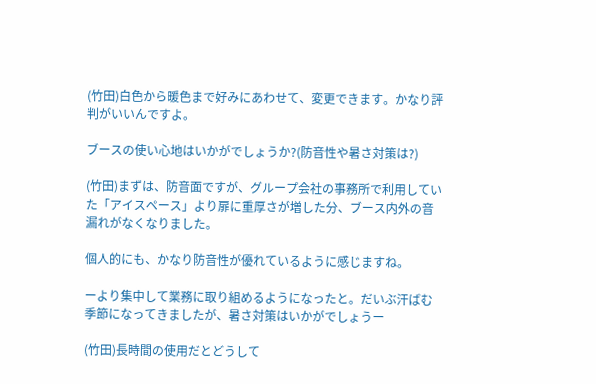(竹田)白色から暖色まで好みにあわせて、変更できます。かなり評判がいいんですよ。

ブースの使い心地はいかがでしょうか?(防音性や暑さ対策は?)

(竹田)まずは、防音面ですが、グループ会社の事務所で利用していた「アイスペース」より扉に重厚さが増した分、ブース内外の音漏れがなくなりました。

個人的にも、かなり防音性が優れているように感じますね。

ーより集中して業務に取り組めるようになったと。だいぶ汗ばむ季節になってきましたが、暑さ対策はいかがでしょうー

(竹田)長時間の使用だとどうして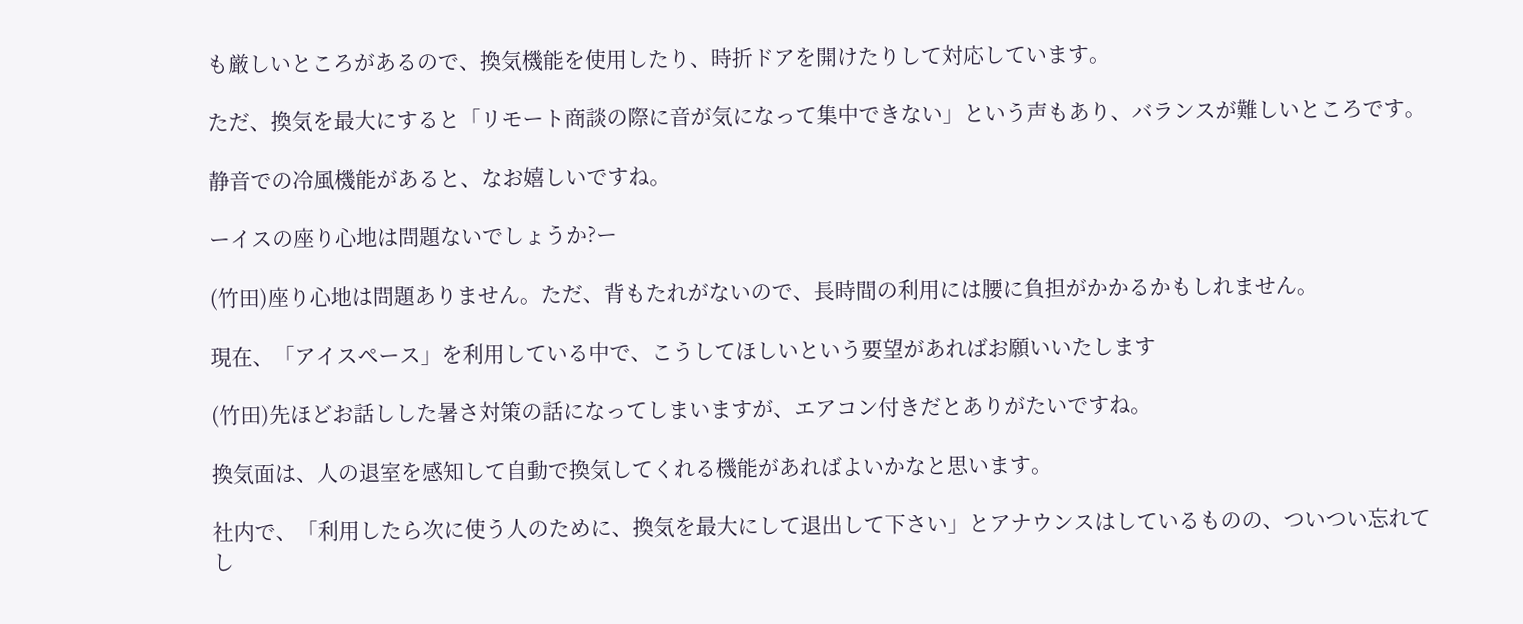も厳しいところがあるので、換気機能を使用したり、時折ドアを開けたりして対応しています。

ただ、換気を最大にすると「リモート商談の際に音が気になって集中できない」という声もあり、バランスが難しいところです。

静音での冷風機能があると、なお嬉しいですね。

ーイスの座り心地は問題ないでしょうか?ー

(竹田)座り心地は問題ありません。ただ、背もたれがないので、長時間の利用には腰に負担がかかるかもしれません。

現在、「アイスペース」を利用している中で、こうしてほしいという要望があればお願いいたします

(竹田)先ほどお話しした暑さ対策の話になってしまいますが、エアコン付きだとありがたいですね。

換気面は、人の退室を感知して自動で換気してくれる機能があればよいかなと思います。

社内で、「利用したら次に使う人のために、換気を最大にして退出して下さい」とアナウンスはしているものの、ついつい忘れてし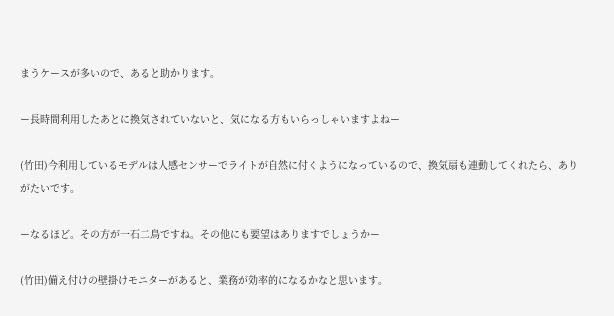まうケースが多いので、あると助かります。

ー長時間利用したあとに換気されていないと、気になる方もいらっしゃいますよねー

(竹田)今利用しているモデルは人感センサーでライトが自然に付くようになっているので、換気扇も連動してくれたら、ありがたいです。

ーなるほど。その方が一石二鳥ですね。その他にも要望はありますでしょうかー

(竹田)備え付けの壁掛けモニターがあると、業務が効率的になるかなと思います。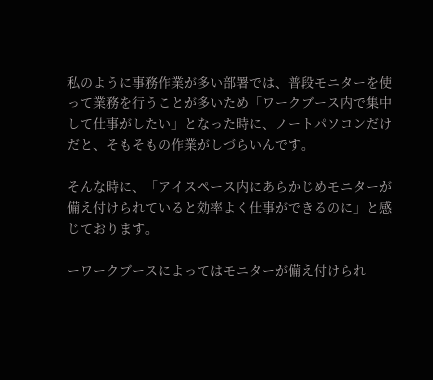私のように事務作業が多い部署では、普段モニターを使って業務を行うことが多いため「ワークブース内で集中して仕事がしたい」となった時に、ノートパソコンだけだと、そもそもの作業がしづらいんです。

そんな時に、「アイスペース内にあらかじめモニターが備え付けられていると効率よく仕事ができるのに」と感じております。

ーワークブースによってはモニターが備え付けられ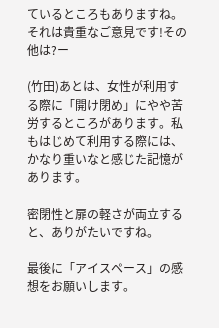ているところもありますね。それは貴重なご意見です!その他は?ー

(竹田)あとは、女性が利用する際に「開け閉め」にやや苦労するところがあります。私もはじめて利用する際には、かなり重いなと感じた記憶があります。

密閉性と扉の軽さが両立すると、ありがたいですね。

最後に「アイスペース」の感想をお願いします。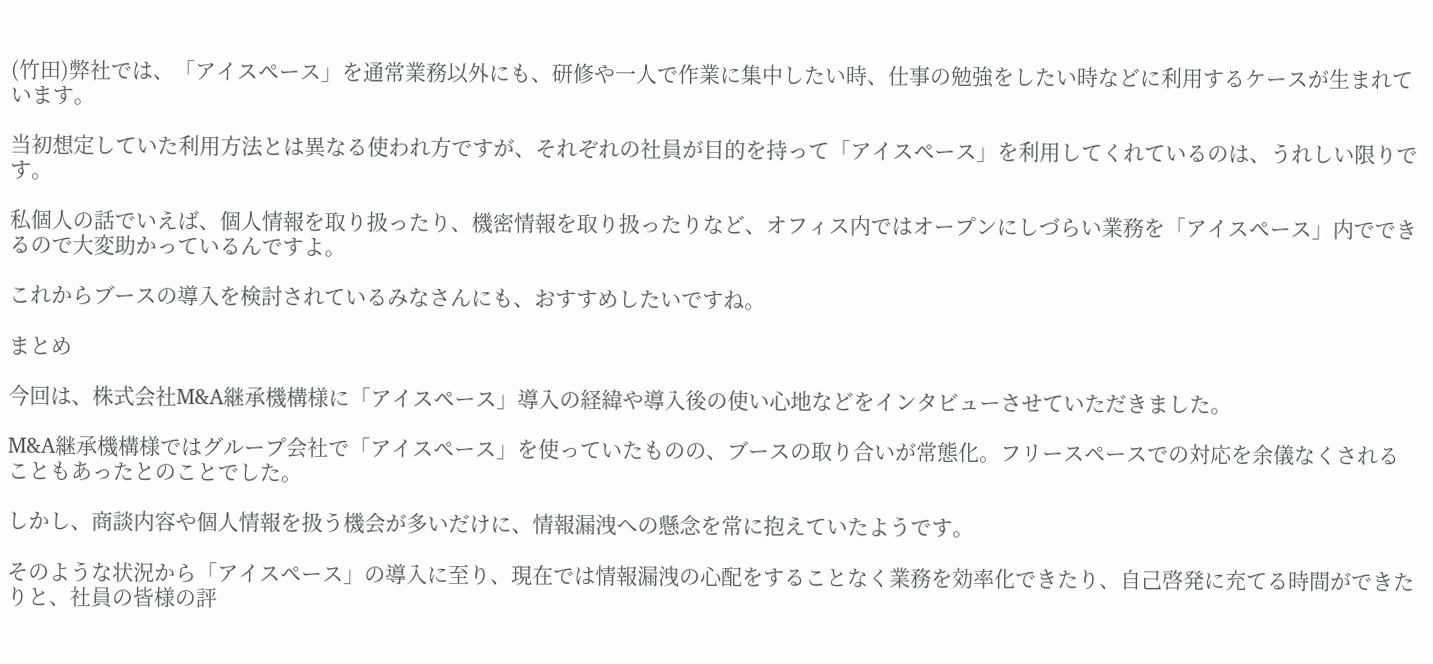(竹田)弊社では、「アイスペース」を通常業務以外にも、研修や一人で作業に集中したい時、仕事の勉強をしたい時などに利用するケースが生まれています。

当初想定していた利用方法とは異なる使われ方ですが、それぞれの社員が目的を持って「アイスペース」を利用してくれているのは、うれしい限りです。

私個人の話でいえば、個人情報を取り扱ったり、機密情報を取り扱ったりなど、オフィス内ではオープンにしづらい業務を「アイスペース」内でできるので大変助かっているんですよ。

これからブースの導入を検討されているみなさんにも、おすすめしたいですね。

まとめ

今回は、株式会社M&A継承機構様に「アイスペース」導入の経緯や導入後の使い心地などをインタビューさせていただきました。

M&A継承機構様ではグループ会社で「アイスペース」を使っていたものの、ブースの取り合いが常態化。フリースペースでの対応を余儀なくされることもあったとのことでした。

しかし、商談内容や個人情報を扱う機会が多いだけに、情報漏洩への懸念を常に抱えていたようです。

そのような状況から「アイスペース」の導入に至り、現在では情報漏洩の心配をすることなく業務を効率化できたり、自己啓発に充てる時間ができたりと、社員の皆様の評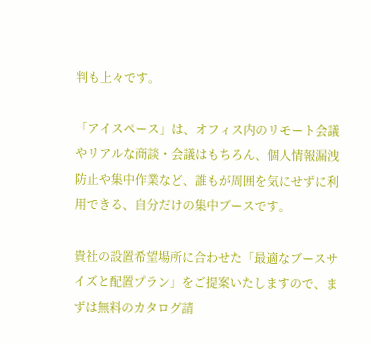判も上々です。

「アイスペース」は、オフィス内のリモート会議やリアルな商談・会議はもちろん、個人情報漏洩防止や集中作業など、誰もが周囲を気にせずに利用できる、自分だけの集中ブースです。

貴社の設置希望場所に合わせた「最適なブースサイズと配置プラン」をご提案いたしますので、まずは無料のカタログ請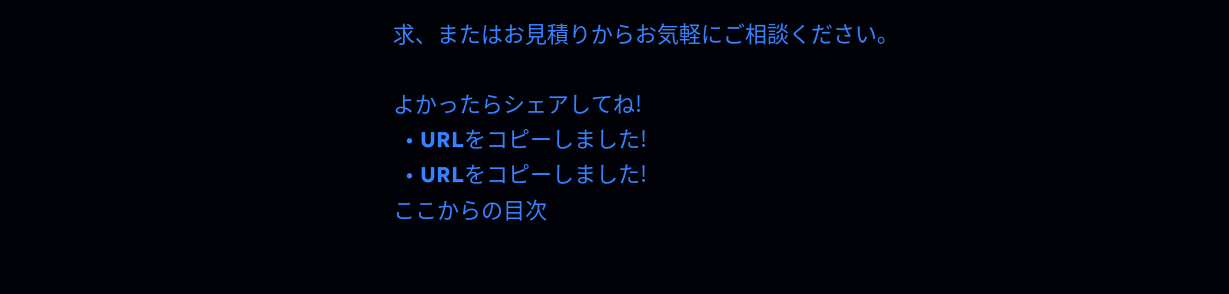求、またはお見積りからお気軽にご相談ください。

よかったらシェアしてね!
  • URLをコピーしました!
  • URLをコピーしました!
ここからの目次